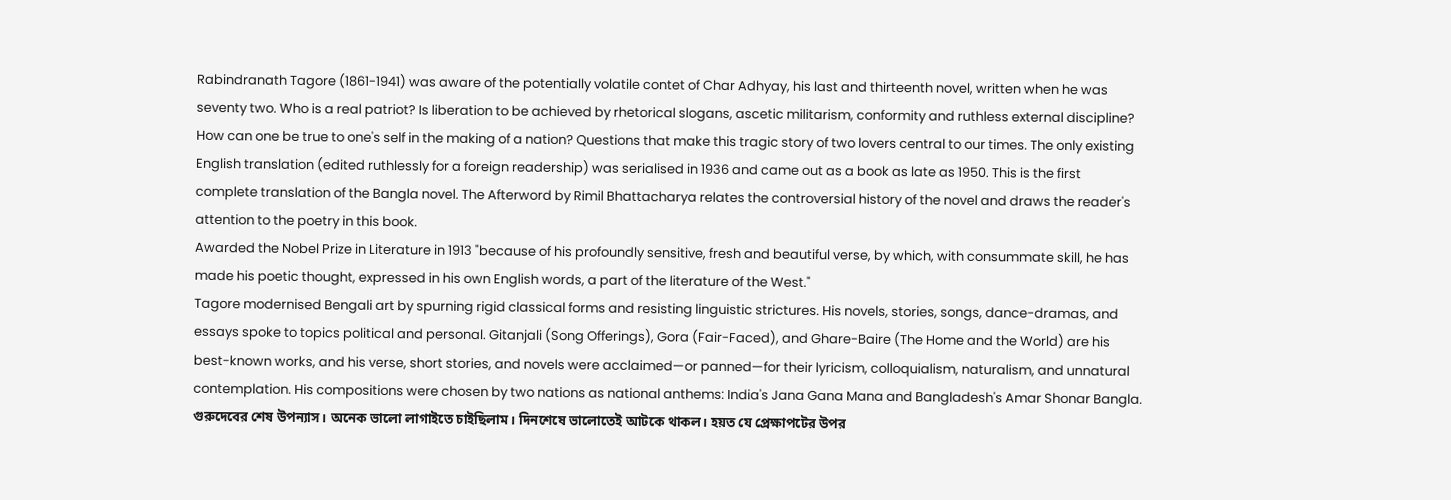Rabindranath Tagore (1861-1941) was aware of the potentially volatile contet of Char Adhyay, his last and thirteenth novel, written when he was seventy two. Who is a real patriot? Is liberation to be achieved by rhetorical slogans, ascetic militarism, conformity and ruthless external discipline? How can one be true to one's self in the making of a nation? Questions that make this tragic story of two lovers central to our times. The only existing English translation (edited ruthlessly for a foreign readership) was serialised in 1936 and came out as a book as late as 1950. This is the first complete translation of the Bangla novel. The Afterword by Rimil Bhattacharya relates the controversial history of the novel and draws the reader's attention to the poetry in this book.
Awarded the Nobel Prize in Literature in 1913 "because of his profoundly sensitive, fresh and beautiful verse, by which, with consummate skill, he has made his poetic thought, expressed in his own English words, a part of the literature of the West."
Tagore modernised Bengali art by spurning rigid classical forms and resisting linguistic strictures. His novels, stories, songs, dance-dramas, and essays spoke to topics political and personal. Gitanjali (Song Offerings), Gora (Fair-Faced), and Ghare-Baire (The Home and the World) are his best-known works, and his verse, short stories, and novels were acclaimed—or panned—for their lyricism, colloquialism, naturalism, and unnatural contemplation. His compositions were chosen by two nations as national anthems: India's Jana Gana Mana and Bangladesh's Amar Shonar Bangla.
গুরুদেবের শেষ উপন্যাস। অনেক ভালো লাগাইতে চাইছিলাম। দিনশেষে ভালোতেই আটকে থাকল। হয়ত যে প্রেক্ষাপটের উপর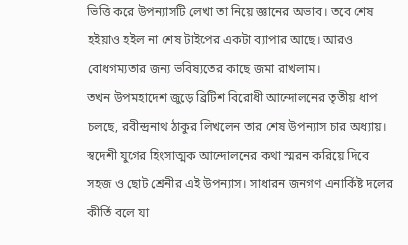ভিত্তি করে উপন্যাসটি লেখা তা নিয়ে জ্ঞানের অভাব। তবে শেষ হইয়াও হইল না শেষ টাইপের একটা ব্যাপার আছে। আরও বোধগম্যতার জন্য ভবিষ্যতের কাছে জমা রাখলাম।
তখন উপমহাদেশ জুড়ে ব্রিটিশ বিরোধী আন্দোলনের তৃতীয় ধাপ চলছে, রবীন্দ্রনাথ ঠাকুর লিখলেন তার শেষ উপন্যাস চার অধ্যায়। স্বদেশী যুগের হিংসাত্মক আন্দোলনের কথা স্মরন করিয়ে দিবে সহজ ও ছোট শ্রেনীর এই উপন্যাস। সাধারন জনগণ এনার্কিষ্ট দলের কীর্তি বলে যা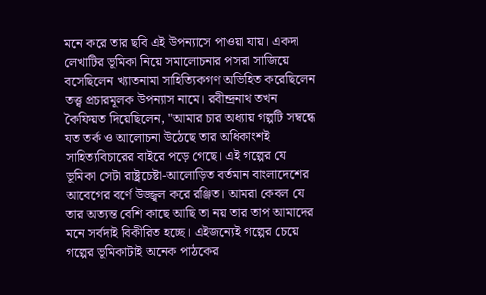মনে করে তার ছবি এই উপন্যাসে পাওয়া যায়। একদা লেখাটির ভূমিকা নিয়ে সমালোচনার পসরা সাজিয়ে বসেছিলেন খ্যাতনামা সাহিত্যিকগণ অভিহিত করেছিলেন তত্ত্ব প্রচারমূলক উপন্যাস নামে। রবীন্দ্রনাথ তখন কৈফিয়ত দিয়েছিলেন, "আমার চার অধ্যায় গল্পটি সম্বন্ধে যত তর্ক ও আলোচনা উঠেছে তার অধিকাংশই সাহিত্যবিচারের বাইরে পড়ে গেছে। এই গল্পের যে ভূমিকা সেটা রাষ্ট্রচেষ্টা-আলোড়িত বর্তমান বাংলাদেশের আবেগের বর্ণে উজ্জ্বল করে রঞ্জিত। আমরা কেবল যে তার অত্যন্ত বেশি কাছে আছি তা নয় তার তাপ আমাদের মনে সর্বদাই বিকীরিত হচ্ছে। এইজন্যেই গল্পের চেয়ে গল্পের ভূমিকাটাই অনেক পাঠকের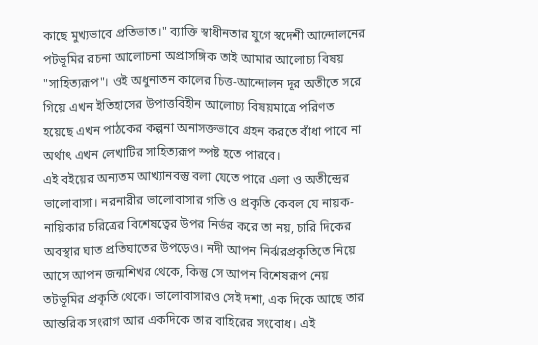কাছে মুখ্যভাবে প্রতিভাত।" ব্যাক্তি স্বাধীনতার যুগে স্বদেশী আন্দোলনের পটভূমির রচনা আলোচনা অপ্রাসঙ্গিক তাই আমার আলোচ্য বিষয় "সাহিত্যরূপ"। ওই অধুনাতন কালের চিত্ত-আন্দোলন দূর অতীতে সরে গিয়ে এখন ইতিহাসের উপাত্তবিহীন আলোচ্য বিষয়মাত্রে পরিণত হয়েছে এখন পাঠকের কল্পনা অনাসক্তভাবে গ্রহন করতে বাঁধা পাবে না অর্থাৎ এখন লেখাটির সাহিত্যরূপ স্পষ্ট হতে পারবে।
এই বইয়ের অন্যতম আখ্যানবস্তু বলা যেতে পারে এলা ও অতীন্দ্রের ভালোবাসা। নরনারীর ভালোবাসার গতি ও প্রকৃতি কেবল যে নায়ক-নায়িকার চরিত্রের বিশেষত্বের উপর নির্ভর করে তা নয়, চারি দিকের অবস্থার ঘাত প্রতিঘাতের উপড়েও। নদী আপন নির্ঝরপ্রকৃতিতে নিয়ে আসে আপন জন্মশিখর থেকে, কিন্তু সে আপন বিশেষরূপ নেয় তটভূমির প্রকৃতি থেকে। ভালোবাসারও সেই দশা, এক দিকে আছে তার আন্তরিক সংরাগ আর একদিকে তার বাহিরের সংবোধ। এই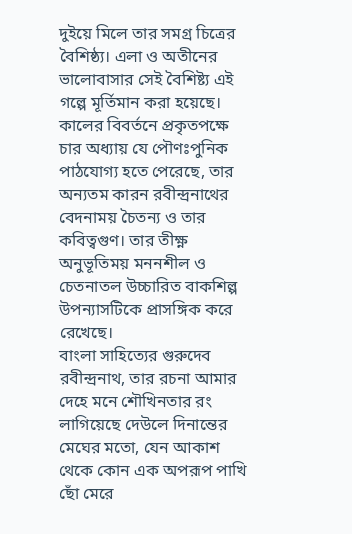দুইয়ে মিলে তার সমগ্র চিত্রের বৈশিষ্ঠ্য। এলা ও অতীনের ভালোবাসার সেই বৈশিষ্ট্য এই গল্পে মূর্তিমান করা হয়েছে। কালের বিবর্তনে প্রকৃতপক্ষে চার অধ্যায় যে পৌণঃপুনিক পাঠযোগ্য হতে পেরেছে, তার অন্যতম কারন রবীন্দ্রনাথের বেদনাময় চৈতন্য ও তার কবিত্বগুণ। তার তীক্ষ্ণ অনুভূতিময় মননশীল ও চেতনাতল উচ্চারিত বাকশিল্প উপন্যাসটিকে প্রাসঙ্গিক করে রেখেছে।
বাংলা সাহিত্যের গুরুদেব রবীন্দ্রনাথ, তার রচনা আমার দেহে মনে শৌখিনতার রং লাগিয়েছে দেউলে দিনান্তের মেঘের মতো, যেন আকাশ থেকে কোন এক অপরূপ পাখি ছোঁ মেরে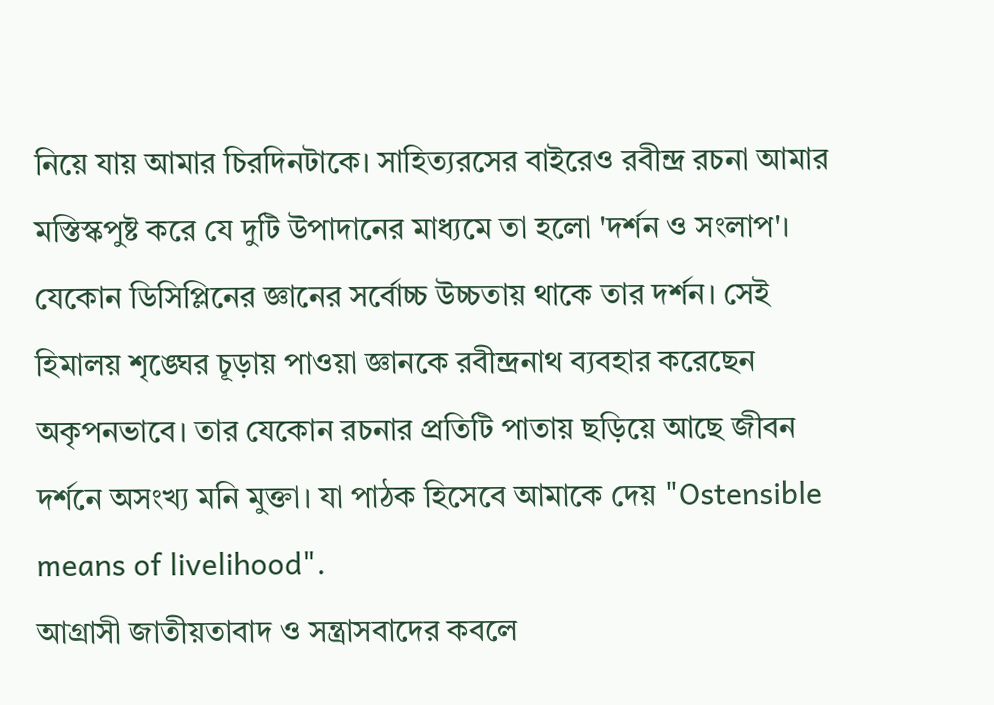নিয়ে যায় আমার চিরদিনটাকে। সাহিত্যরসের বাইরেও রবীন্দ্র রচনা আমার মস্তিস্কপুষ্ট করে যে দুটি উপাদানের মাধ্যমে তা হলো 'দর্শন ও সংলাপ'। যেকোন ডিসিপ্লিনের জ্ঞানের সর্বোচ্চ উচ্চতায় থাকে তার দর্শন। সেই হিমালয় শৃঙ্ঘের চূড়ায় পাওয়া জ্ঞানকে রবীন্দ্রনাথ ব্যবহার করেছেন অকৃপনভাবে। তার যেকোন রচনার প্রতিটি পাতায় ছড়িয়ে আছে জীবন দর্শনে অসংখ্য মনি মুক্তা। যা পাঠক হিসেবে আমাকে দেয় "Ostensible means of livelihood".
আগ্রাসী জাতীয়তাবাদ ও সন্ত্রাসবাদের কবলে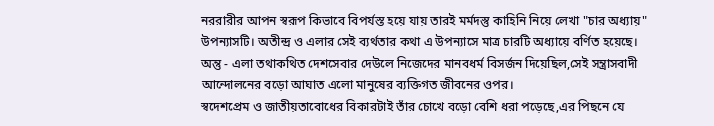নররারীর আপন স্বরূপ কিভাবে বিপর্যস্ত হয়ে যায় তারই মর্মদস্তু কাহিনি নিয়ে লেখা "চার অধ্যায়" উপন্যাসটি। অতীন্দ্র ও এলার সেই ব্যর্থতার কথা এ উপন্যাসে মাত্র চারটি অধ্যায়ে বর্ণিত হয়েছে। অন্তু - এলা তথাকথিত দেশসেবার দেউলে নিজেদের মানবধর্ম বিসর্জন দিয়েছিল,সেই সন্ত্রাসবাদী আন্দোলনের বড়ো আঘাত এলো মানুষের ব্যক্তিগত জীবনের ওপর।
স্বদেশপ্রেম ও জাতীয়তাবোধের বিকারটাই তাঁর চোখে বড়ো বেশি ধরা পড়েছে,এর পিছনে যে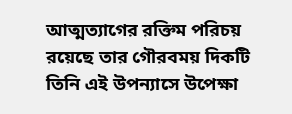আত্মত্যাগের রক্তিম পরিচয় রয়েছে তার গৌরবময় দিকটি তিনি এই উপন্যাসে উপেক্ষা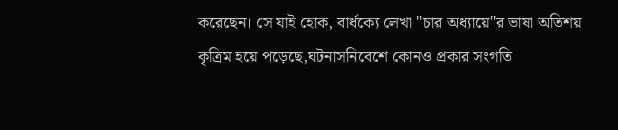করেছেন। সে যাই হোক, বার্ধক্যে লেখা "চার অধ্যায়ে"র ভাষা অতিশয় কৃত্রিম হয়ে পড়েছে,ঘটনাসনিবেশে কোনও প্রকার সংগতি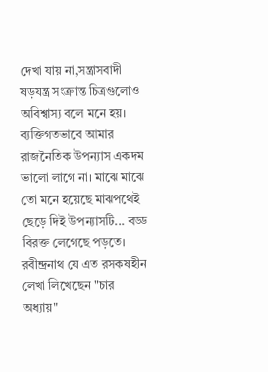দেখা যায় না,সন্ত্রাসবাদী ষড়যন্ত্র সংক্রান্ত চিত্রগুলোও অবিশ্বাস্য বলে মনে হয়।
ব্যক্তিগতভাবে আমার রাজনৈতিক উপন্যাস একদম ভালো লাগে না। মাঝে মাঝে তো মনে হয়েছে মাঝপথেই ছেড়ে দিই উপন্যাসটি... বড্ড বিরক্ত লেগেছে পড়তে। রবীন্দ্রনাথ যে এত রসকষহীন লেখা লিখেছেন "চার অধ্যায়"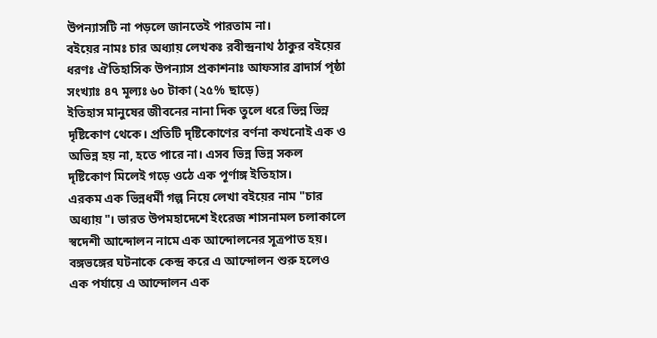উপন্যাসটি না পড়লে জানতেই পারতাম না।
বইয়ের নামঃ চার অধ্যায় লেখকঃ রবীন্দ্রনাথ ঠাকুর বইয়ের ধরণঃ ঐতিহাসিক উপন্যাস প্রকাশনাঃ আফসার ব্রাদার্স পৃষ্ঠা সংখ্যাঃ ৪৭ মূল্যঃ ৬০ টাকা (২৫% ছাড়ে)
ইতিহাস মানুষের জীবনের নানা দিক তুলে ধরে ভিন্ন ভিন্ন দৃষ্টিকোণ থেকে। প্রতিটি দৃষ্টিকোণের বর্ণনা কখনোই এক ও অভিন্ন হয় না, হতে পারে না। এসব ভিন্ন ভিন্ন সকল দৃষ্টিকোণ মিলেই গড়ে ওঠে এক পূর্ণাঙ্গ ইতিহাস।
এরকম এক ভিন্নধর্মী গল্প নিয়ে লেখা বইয়ের নাম "চার অধ্যায়"। ভারত উপমহাদেশে ইংরেজ শাসনামল চলাকালে স্বদেশী আন্দোলন নামে এক আন্দোলনের সূত্রপাত হয়। বঙ্গভঙ্গের ঘটনাকে কেন্দ্র করে এ আন্দোলন শুরু হলেও এক পর্যায়ে এ আন্দোলন এক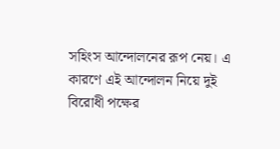সহিংস আন্দোলনের রূপ নেয়। এ কারণে এই আন্দোলন নিয়ে দুই বিরোধী পক্ষের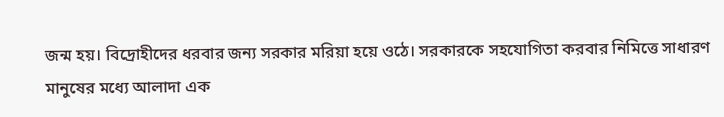জন্ম হয়। বিদ্রোহীদের ধরবার জন্য সরকার মরিয়া হয়ে ওঠে। সরকারকে সহযোগিতা করবার নিমিত্তে সাধারণ মানুষের মধ্যে আলাদা এক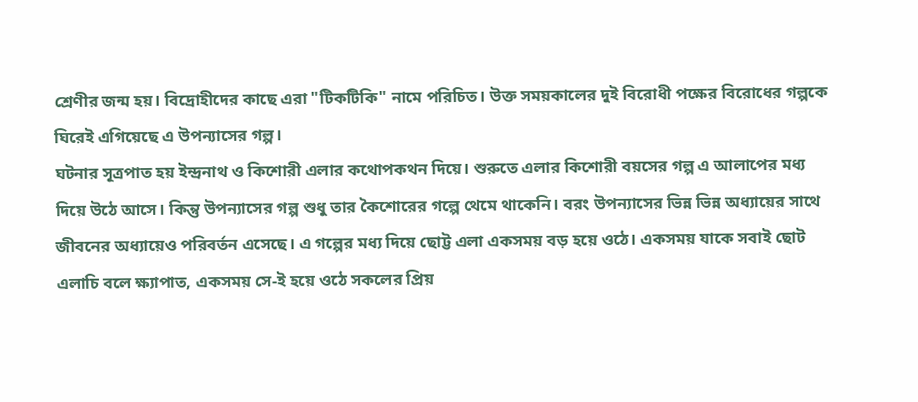শ্রেণীর জন্ম হয়। বিদ্রোহীদের কাছে এরা "টিকটিকি" নামে পরিচিত। উক্ত সময়কালের দুই বিরোধী পক্ষের বিরোধের গল্পকে ঘিরেই এগিয়েছে এ উপন্যাসের গল্প।
ঘটনার সূত্রপাত হয় ইন্দ্রনাথ ও কিশোরী এলার কথোপকথন দিয়ে। শুরুতে এলার কিশোরী বয়সের গল্প এ আলাপের মধ্য দিয়ে উঠে আসে। কিন্তু উপন্যাসের গল্প শুধু তার কৈশোরের গল্পে থেমে থাকেনি। বরং উপন্যাসের ভিন্ন ভিন্ন অধ্যায়ের সাথে জীবনের অধ্যায়েও পরিবর্তন এসেছে। এ গল্পের মধ্য দিয়ে ছোট্ট এলা একসময় বড় হয়ে ওঠে। একসময় যাকে সবাই ছোট এলাচি বলে ক্ষ্যাপাত, একসময় সে-ই হয়ে ওঠে সকলের প্রিয়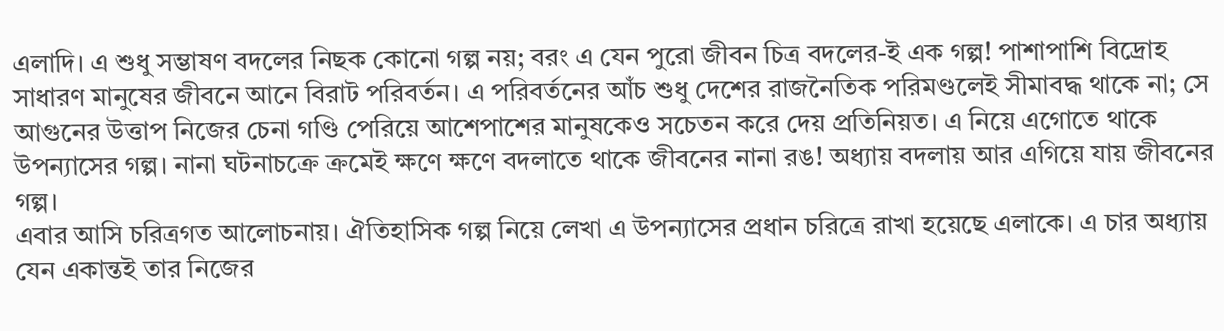এলাদি। এ শুধু সম্ভাষণ বদলের নিছক কোনো গল্প নয়; বরং এ যেন পুরো জীবন চিত্র বদলের-ই এক গল্প! পাশাপাশি বিদ্রোহ সাধারণ মানুষের জীবনে আনে বিরাট পরিবর্তন। এ পরিবর্তনের আঁচ শুধু দেশের রাজনৈতিক পরিমণ্ডলেই সীমাবদ্ধ থাকে না; সে আগুনের উত্তাপ নিজের চেনা গণ্ডি পেরিয়ে আশেপাশের মানুষকেও সচেতন করে দেয় প্রতিনিয়ত। এ নিয়ে এগোতে থাকে উপন্যাসের গল্প। নানা ঘটনাচক্রে ক্রমেই ক্ষণে ক্ষণে বদলাতে থাকে জীবনের নানা রঙ! অধ্যায় বদলায় আর এগিয়ে যায় জীবনের গল্প।
এবার আসি চরিত্রগত আলোচনায়। ঐতিহাসিক গল্প নিয়ে লেখা এ উপন্যাসের প্রধান চরিত্রে রাখা হয়েছে এলাকে। এ চার অধ্যায় যেন একান্তই তার নিজের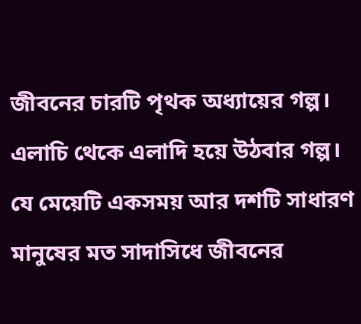জীবনের চারটি পৃথক অধ্যায়ের গল্প। এলাচি থেকে এলাদি হয়ে উঠবার গল্প। যে মেয়েটি একসময় আর দশটি সাধারণ মানুষের মত সাদাসিধে জীবনের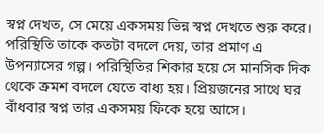স্বপ্ন দেখত, সে মেয়ে একসময় ভিন্ন স্বপ্ন দেখতে শুরু করে। পরিস্থিতি তাকে কতটা বদলে দেয়, তার প্রমাণ এ উপন্যাসের গল্প। পরিস্থিতির শিকার হয়ে সে মানসিক দিক থেকে ক্রমশ বদলে যেতে বাধ্য হয়। প্রিয়জনের সাথে ঘর বাঁধবার স্বপ্ন তার একসময় ফিকে হয়ে আসে।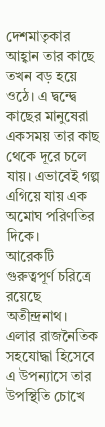দেশমাতৃকার আহ্বান তার কাছে তখন বড় হয়ে ওঠে। এ দ্বন্দ্বে কাছের মানুষেরা একসময় তার কাছ থেকে দূরে চলে যায়। এভাবেই গল্প এগিয়ে যায় এক অমোঘ পরিণতির দিকে।
আরেকটি গুরুত্বপূর্ণ চরিত্রে রয়েছে অতীন্দ্রনাথ। এলার রাজনৈতিক সহযোদ্ধা হিসেবে এ উপন্যাসে তার উপস্থিতি চোখে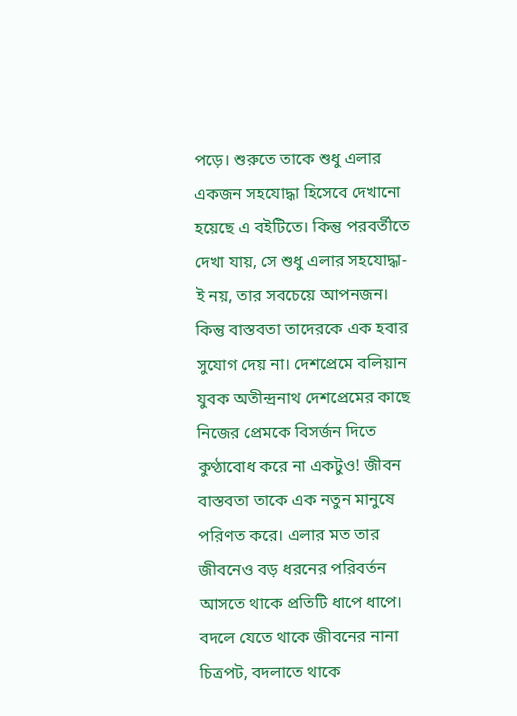পড়ে। শুরুতে তাকে শুধু এলার একজন সহযোদ্ধা হিসেবে দেখানো হয়েছে এ বইটিতে। কিন্তু পরবর্তীতে দেখা যায়, সে শুধু এলার সহযোদ্ধা-ই নয়, তার সবচেয়ে আপনজন। কিন্তু বাস্তবতা তাদেরকে এক হবার সুযোগ দেয় না। দেশপ্রেমে বলিয়ান যুবক অতীন্দ্রনাথ দেশপ্রেমের কাছে নিজের প্রেমকে বিসর্জন দিতে কুণ্ঠাবোধ করে না একটুও! জীবন বাস্তবতা তাকে এক নতুন মানুষে পরিণত করে। এলার মত তার জীবনেও বড় ধরনের পরিবর্তন আসতে থাকে প্রতিটি ধাপে ধাপে। বদলে যেতে থাকে জীবনের নানা চিত্রপট, বদলাতে থাকে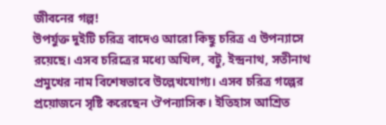জীবনের গল্প!
উপর্যুক্ত দুইটি চরিত্র বাদেও আরো কিছু চরিত্র এ উপন্যাসে রয়েছে। এসব চরিত্রের মধ্যে অখিল, বটু, ইন্দ্রনাথ, সতীনাথ প্রমুখের নাম বিশেষভাবে উল্লেখযোগ্য। এসব চরিত্র গল্পের প্রয়োজনে সৃষ্টি করেছেন ঔপন্যাসিক। ইতিহাস আশ্রিত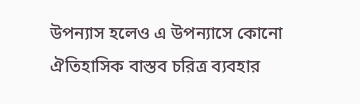উপন্যাস হলেও এ উপন্যাসে কোনো ঐতিহাসিক বাস্তব চরিত্র ব্যবহার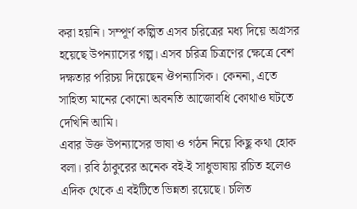করা হয়নি। সম্পূর্ণ কল্পিত এসব চরিত্রের মধ্য দিয়ে অগ্রসর হয়েছে উপন্যাসের গল্প। এসব চরিত্র চিত্রণের ক্ষেত্রে বেশ দক্ষতার পরিচয় দিয়েছেন ঔপন্যাসিক। কেননা, এতে সাহিত্য মানের কোনো অবনতি আজোবধি কোথাও ঘটতে দেখিনি আমি।
এবার উক্ত উপন্যাসের ভাষা ও গঠন নিয়ে কিছু কথা হোক বলা। রবি ঠাকুরের অনেক বই-ই সাধুভাষায় রচিত হলেও এদিক থেকে এ বইটিতে ভিন্নতা রয়েছে। চলিত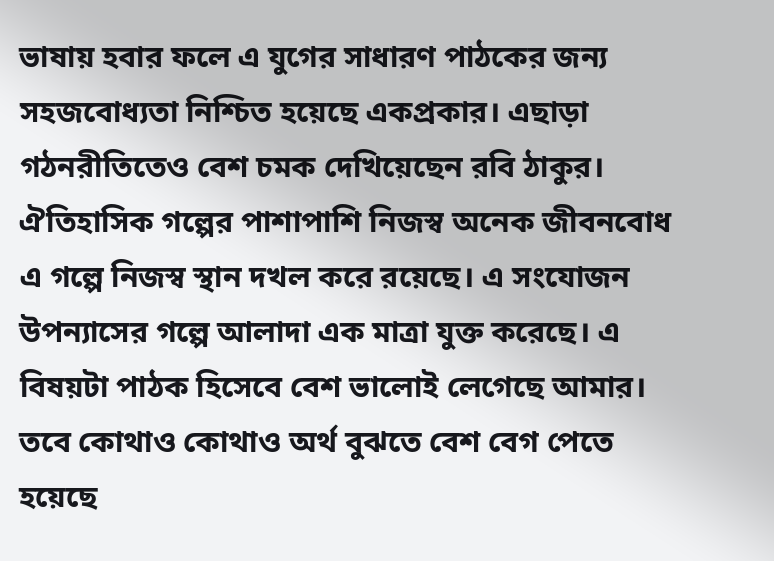ভাষায় হবার ফলে এ যুগের সাধারণ পাঠকের জন্য সহজবোধ্যতা নিশ্চিত হয়েছে একপ্রকার। এছাড়া গঠনরীতিতেও বেশ চমক দেখিয়েছেন রবি ঠাকুর। ঐতিহাসিক গল্পের পাশাপাশি নিজস্ব অনেক জীবনবোধ এ গল্পে নিজস্ব স্থান দখল করে রয়েছে। এ সংযোজন উপন্যাসের গল্পে আলাদা এক মাত্রা যুক্ত করেছে। এ বিষয়টা পাঠক হিসেবে বেশ ভালোই লেগেছে আমার। তবে কোথাও কোথাও অর্থ বুঝতে বেশ বেগ পেতে হয়েছে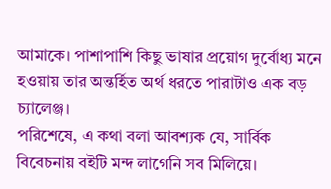আমাকে। পাশাপাশি কিছু ভাষার প্রয়োগ দুর্বোধ্য মনে হওয়ায় তার অন্তর্হিত অর্থ ধরতে পারাটাও এক বড় চ্যালেঞ্জ।
পরিশেষে, এ কথা বলা আবশ্যক যে, সার্বিক বিবেচনায় বইটি মন্দ লাগেনি সব মিলিয়ে।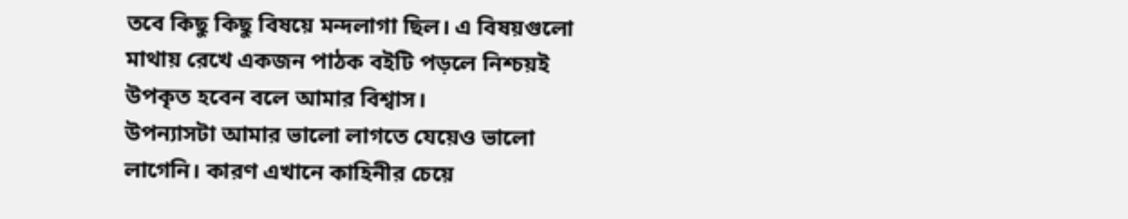তবে কিছু কিছু বিষয়ে মন্দলাগা ছিল। এ বিষয়গুলো মাথায় রেখে একজন পাঠক বইটি পড়লে নিশ্চয়ই উপকৃত হবেন বলে আমার বিশ্বাস।
উপন্যাসটা আমার ভালো লাগতে যেয়েও ভালো লাগেনি। কারণ এখানে কাহিনীর চেয়ে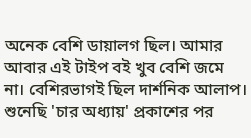অনেক বেশি ডায়ালগ ছিল। আমার আবার এই টাইপ বই খুব বেশি জমে না। বেশিরভাগই ছিল দার্শনিক আলাপ।
শুনেছি 'চার অধ্যায়' প্রকাশের পর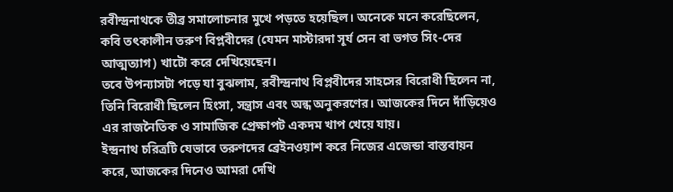রবীন্দ্রনাথকে তীব্র সমালোচনার মুখে পড়তে হয়েছিল। অনেকে মনে করেছিলেন, কবি তৎকালীন তরুণ বিপ্লবীদের (যেমন মাস্টারদা সূর্য সেন বা ভগত সিং-দের আত্মত্যাগ) খাটো করে দেখিয়েছেন।
তবে উপন্যাসটা পড়ে যা বুঝলাম, রবীন্দ্রনাথ বিপ্লবীদের সাহসের বিরোধী ছিলেন না, তিনি বিরোধী ছিলেন হিংসা, সন্ত্রাস এবং অন্ধ অনুকরণের। আজকের দিনে দাঁড়িয়েও এর রাজনৈতিক ও সামাজিক প্রেক্ষাপট একদম খাপ খেয়ে যায়।
ইন্দ্রনাথ চরিত্রটি যেভাবে তরুণদের ব্রেইনওয়াশ করে নিজের এজেন্ডা বাস্তবায়ন করে, আজকের দিনেও আমরা দেখি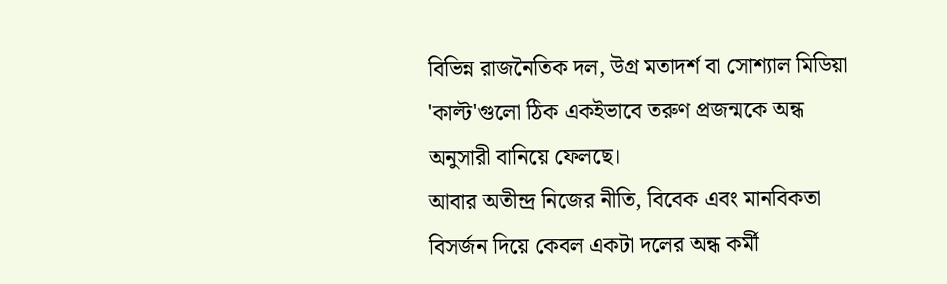বিভিন্ন রাজনৈতিক দল, উগ্র মতাদর্শ বা সোশ্যাল মিডিয়া 'কাল্ট'গুলো ঠিক একইভাবে তরুণ প্রজন্মকে অন্ধ অনুসারী বানিয়ে ফেলছে।
আবার অতীন্দ্র নিজের নীতি, বিবেক এবং মানবিকতা বিসর্জন দিয়ে কেবল একটা দলের অন্ধ কর্মী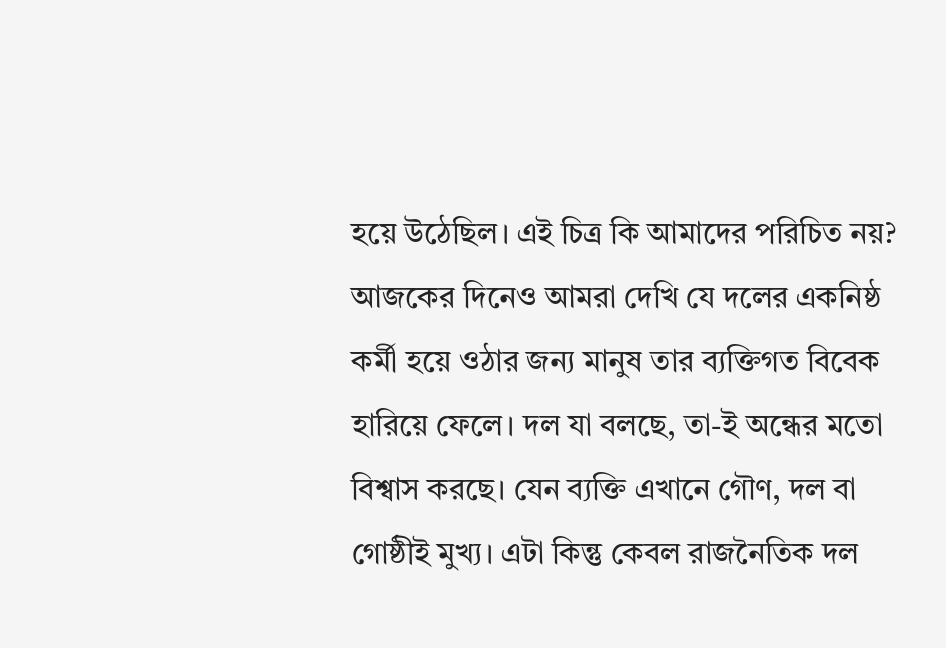হয়ে উঠেছিল। এই চিত্র কি আমাদের পরিচিত নয়? আজকের দিনেও আমরা দেখি যে দলের একনিষ্ঠ কর্মী হয়ে ওঠার জন্য মানুষ তার ব্যক্তিগত বিবেক হারিয়ে ফেলে। দল যা বলছে, তা-ই অন্ধের মতো বিশ্বাস করছে। যেন ব্যক্তি এখানে গৌণ, দল বা গোষ্ঠীই মুখ্য। এটা কিন্তু কেবল রাজনৈতিক দল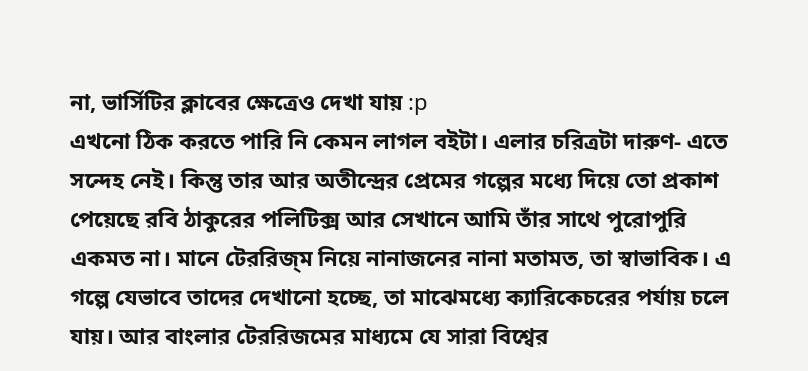না, ভার্সিটির ক্লাবের ক্ষেত্রেও দেখা যায় :p
এখনো ঠিক করতে পারি নি কেমন লাগল বইটা। এলার চরিত্রটা দারুণ- এতে সন্দেহ নেই। কিন্তু তার আর অতীন্দ্রের প্রেমের গল্পের মধ্যে দিয়ে তো প্রকাশ পেয়েছে রবি ঠাকুরের পলিটিক্স আর সেখানে আমি তাঁর সাথে পুরোপুরি একমত না। মানে টেররিজ্ম নিয়ে নানাজনের নানা মতামত, তা স্বাভাবিক। এ গল্পে যেভাবে তাদের দেখানো হচ্ছে, তা মাঝেমধ্যে ক্যারিকেচরের পর্যায় চলে যায়। আর বাংলার টেররিজমের মাধ্যমে যে সারা বিশ্বের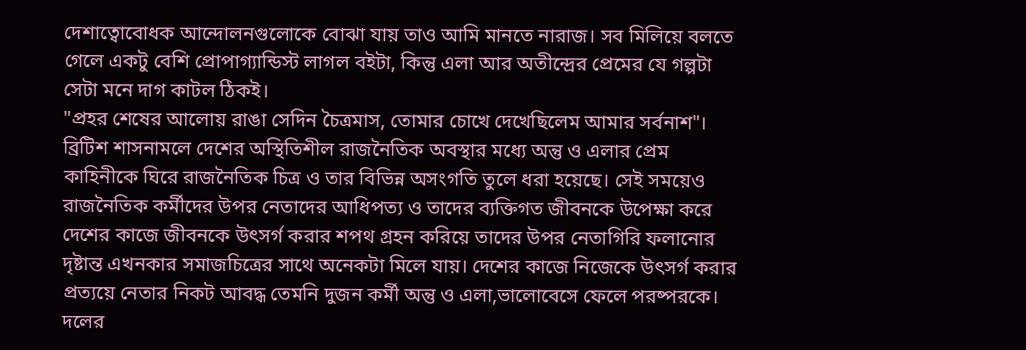দেশাত্বোবোধক আন্দোলনগুলোকে বোঝা যায় তাও আমি মানতে নারাজ। সব মিলিয়ে বলতে গেলে একটু বেশি প্রোপাগ্যান্ডিস্ট লাগল বইটা, কিন্তু এলা আর অতীন্দ্রের প্রেমের যে গল্পটা সেটা মনে দাগ কাটল ঠিকই।
"প্রহর শেষের আলোয় রাঙা সেদিন চৈত্রমাস, তোমার চোখে দেখেছিলেম আমার সর্বনাশ"। ব্রিটিশ শাসনামলে দেশের অস্থিতিশীল রাজনৈতিক অবস্থার মধ্যে অন্তু ও এলার প্রেম কাহিনীকে ঘিরে রাজনৈতিক চিত্র ও তার বিভিন্ন অসংগতি তুলে ধরা হয়েছে। সেই সময়েও রাজনৈতিক কর্মীদের উপর নেতাদের আধিপত্য ও তাদের ব্যক্তিগত জীবনকে উপেক্ষা করে দেশের কাজে জীবনকে উৎসর্গ করার শপথ গ্রহন করিয়ে তাদের উপর নেতাগিরি ফলানোর দৃষ্টান্ত এখনকার সমাজচিত্রের সাথে অনেকটা মিলে যায়। দেশের কাজে নিজেকে উৎসর্গ করার প্রত্যয়ে নেতার নিকট আবদ্ধ তেমনি দুজন কর্মী অন্তু ও এলা,ভালোবেসে ফেলে পরষ্পরকে। দলের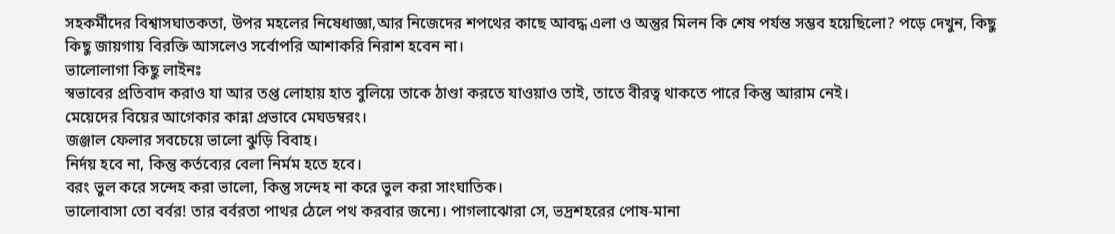সহকর্মীদের বিশ্বাসঘাতকতা, উপর মহলের নিষেধাজ্ঞা,আর নিজেদের শপথের কাছে আবদ্ধ এলা ও অন্তুর মিলন কি শেষ পর্যন্ত সম্ভব হয়েছিলো? পড়ে দেখুন, কিছু কিছু জায়গায় বিরক্তি আসলেও সর্বোপরি আশাকরি নিরাশ হবেন না।
ভালোলাগা কিছু লাইনঃ
স্বভাবের প্রতিবাদ করাও যা আর তপ্ত লোহায় হাত বুলিয়ে তাকে ঠাণ্ডা করতে যাওয়াও তাই, তাতে বীরত্ব থাকতে পারে কিন্তু আরাম নেই।
মেয়েদের বিয়ের আগেকার কান্না প্রভাবে মেঘডম্বরং।
জঞ্জাল ফেলার সবচেয়ে ভালো ঝুড়ি বিবাহ।
নির্দয় হবে না, কিন্তু কর্তব্যের বেলা নির্মম হতে হবে।
বরং ভুল করে সন্দেহ করা ভালো, কিন্তু সন্দেহ না করে ভুল করা সাংঘাতিক।
ভালোবাসা তো বর্বর! তার বর্বরতা পাথর ঠেলে পথ করবার জন্যে। পাগলাঝোরা সে, ভদ্রশহরের পোষ-মানা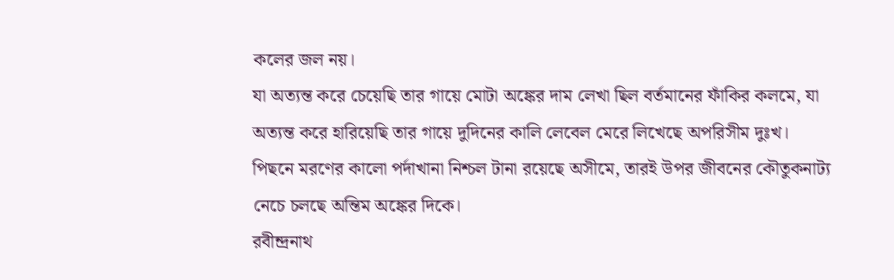কলের জল নয়।
যা অত্যন্ত করে চেয়েছি তার গায়ে মোটা অঙ্কের দাম লেখা ছিল বর্তমানের ফাঁকির কলমে, যা অত্যন্ত করে হারিয়েছি তার গায়ে দুদিনের কালি লেবেল মেরে লিখেছে অপরিসীম দুঃখ।
পিছনে মরণের কালো পর্দাখানা নিশ্চল টানা রয়েছে অসীমে, তারই উপর জীবনের কৌতুকনাট্য নেচে চলছে অন্তিম অঙ্কের দিকে।
রবীন্দ্রনাথ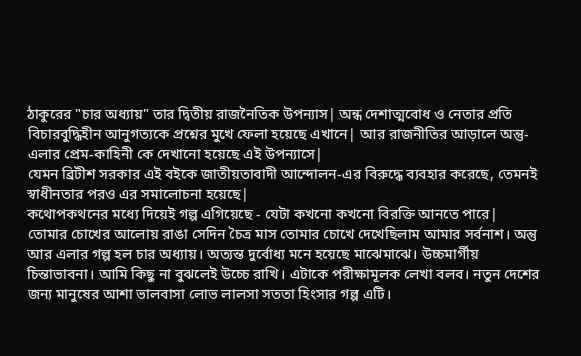ঠাকুরের "চার অধ্যায়" তার দ্বিতীয় রাজনৈতিক উপন্যাস| অন্ধ দেশাত্মবোধ ও নেতার প্রতি বিচারবুদ্ধিহীন আনুগত্যকে প্রশ্নের মুখে ফেলা হয়েছে এখানে| আর রাজনীতির আড়ালে অন্তু-এলার প্রেম-কাহিনী কে দেখানো হয়েছে এই উপন্যাসে|
যেমন ব্রিটীশ সরকার এই বইকে জাতীয়তাবাদী আন্দোলন-এর বিরুদ্ধে ব্যবহার করেছে, তেমনই স্বাধীনতার পরও এর সমালোচনা হয়েছে|
কথোপকথনের মধ্যে দিয়েই গল্প এগিয়েছে - যেটা কখনো কখনো বিরক্তি আনতে পারে|
তোমার চোখের আলোয় রাঙা সেদিন চৈত্র মাস তোমার চোখে দেখেছিলাম আমার সর্বনাশ। অন্তু আর এলার গল্প হল চার অধ্যায়। অত্যন্ত দুর্বোধ্য মনে হয়েছে মাঝেমাঝে। উচ্চমার্গীয় চিন্তাভাবনা। আমি কিছু না বুঝলেই উচ্চে রাখি। এটাকে পরীক্ষামূলক লেখা বলব। নতুন দেশের জন্য মানুষের আশা ভালবাসা লোভ লালসা সততা হিংসার গল্প এটি।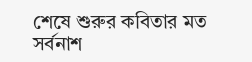শেষে শুরুর কবিতার মত সর্বনাশ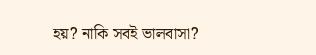হয়? নাকি সবই ভালবাসা?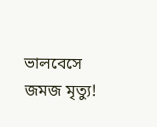ভালবেসে জমজ মৃত্যু!